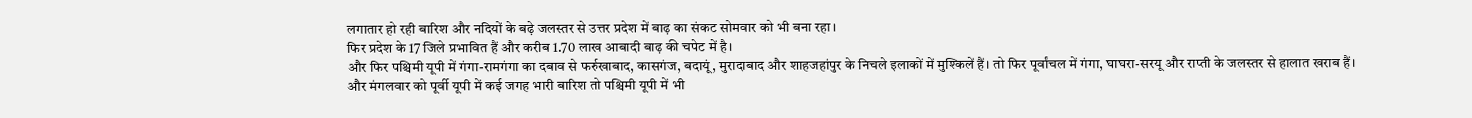लगातार हो रही बारिश और नदियों के बढ़े जलस्तर से उत्तर प्रदेश में बाढ़ का संकट सोमवार को भी बना रहा।
फिर प्रदेश के 17 जिले प्रभावित हैं और करीब 1.70 लाख आबादी बाढ़ की चपेट में है।
और फिर पश्चिमी यूपी में गंगा-रामगंगा का दबाव से फर्रुखाबाद, कासगंज, बदायूं, मुरादाबाद और शाहजहांपुर के निचले इलाकों में मुश्किलें हैं। तो फिर पूर्वांचल में गंगा, घाघरा-सरयू और राप्ती के जलस्तर से हालात खराब हैं।
और मंगलवार को पूर्वी यूपी में कई जगह भारी बारिश तो पश्चिमी यूपी में भी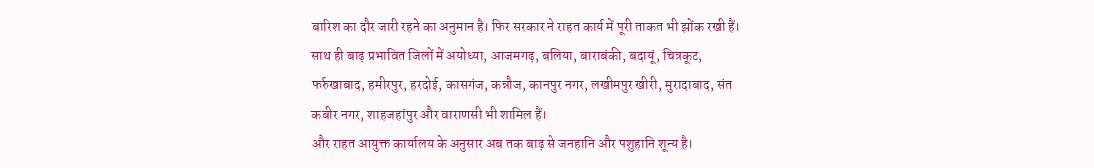बारिश का दौर जारी रहने का अनुमान है। फिर सरकार ने राहत कार्य में पूरी ताकत भी झोंक रखी हैं।
साथ ही बाढ़ प्रभावित जिलों में अयोध्या, आजमगढ़, बलिया, बाराबंकी, बदायूं, चित्रकूट, फर्रुखाबाद, हमीरपुर, हरदोई, कासगंज, कन्नौज, कानपुर नगर, लखीमपुर खीरी, मुरादाबाद, संत कबीर नगर, शाहजहांपुर और वाराणसी भी शामिल हैं।
और राहत आयुक्त कार्यालय के अनुसार अब तक बाढ़ से जनहानि और पशुहानि शून्य है।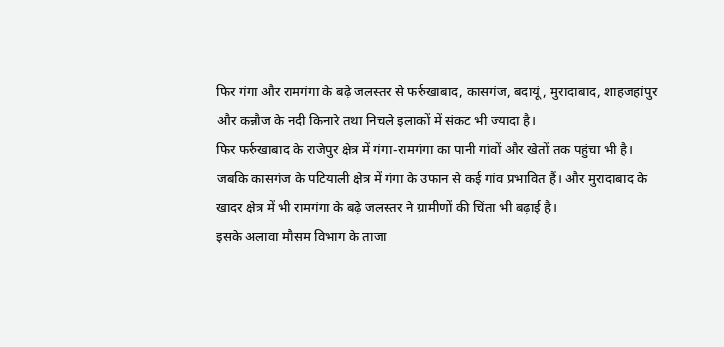फिर गंगा और रामगंगा के बढ़े जलस्तर से फर्रुखाबाद, कासगंज, बदायूं, मुरादाबाद, शाहजहांपुर और कन्नौज के नदी किनारे तथा निचले इलाकों में संकट भी ज्यादा है।
फिर फर्रुखाबाद के राजेपुर क्षेत्र में गंगा-रामगंगा का पानी गांवों और खेतों तक पहुंचा भी है।
जबकि कासगंज के पटियाली क्षेत्र में गंगा के उफान से कई गांव प्रभावित हैं। और मुरादाबाद के खादर क्षेत्र में भी रामगंगा के बढ़े जलस्तर ने ग्रामीणों की चिंता भी बढ़ाई है।
इसके अलावा मौसम विभाग के ताजा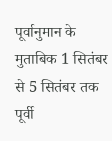पूर्वानुमान के मुताबिक 1 सितंबर से 5 सितंबर तक पूर्वी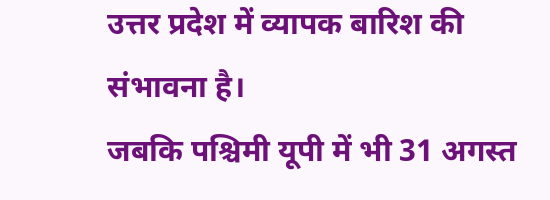उत्तर प्रदेश में व्यापक बारिश की संभावना है।
जबकि पश्चिमी यूपी में भी 31 अगस्त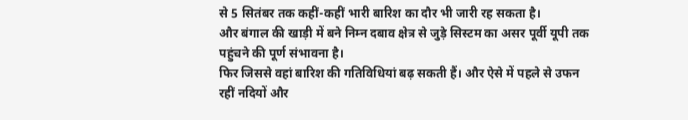से 5 सितंबर तक कहीं-कहीं भारी बारिश का दौर भी जारी रह सकता है।
और बंगाल की खाड़ी में बने निम्न दबाव क्षेत्र से जुड़े सिस्टम का असर पूर्वी यूपी तक पहुंचने की पूर्ण संभावना है।
फिर जिससे वहां बारिश की गतिविधियां बढ़ सकती हैं। और ऐसे में पहले से उफन रहीं नदियों और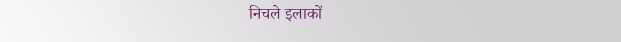निचले इलाकों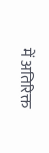में अतिरिक्त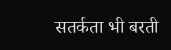सतर्कता भी बरती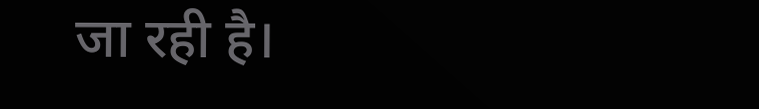जा रही है।